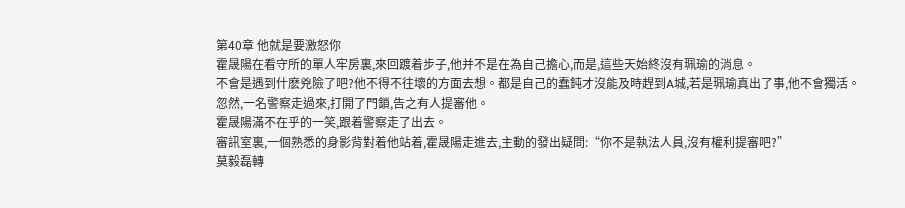第40章 他就是要激怒你
霍晟陽在看守所的單人牢房裏,來回踱着步子,他并不是在為自己擔心,而是,這些天始終沒有珮瑜的消息。
不會是遇到什麽兇險了吧?他不得不往壞的方面去想。都是自己的蠢鈍才沒能及時趕到A城,若是珮瑜真出了事,他不會獨活。
忽然,一名警察走過來,打開了門鎖,告之有人提審他。
霍晟陽滿不在乎的一笑,跟着警察走了出去。
審訊室裏,一個熟悉的身影背對着他站着,霍晟陽走進去,主動的發出疑問:“你不是執法人員,沒有權利提審吧?”
莫毅磊轉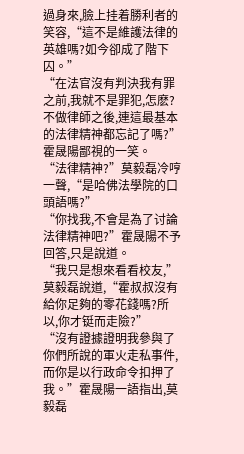過身來,臉上挂着勝利者的笑容,“這不是維護法律的英雄嗎?如今卻成了階下囚。”
“在法官沒有判決我有罪之前,我就不是罪犯,怎麽?不做律師之後,連這最基本的法律精神都忘記了嗎?”霍晟陽鄙視的一笑。
“法律精神?”莫毅磊冷哼一聲,“是哈佛法學院的口頭語嗎?”
“你找我,不會是為了讨論法律精神吧?”霍晟陽不予回答,只是說道。
“我只是想來看看校友,”莫毅磊說道,“霍叔叔沒有給你足夠的零花錢嗎?所以,你才铤而走險?”
“沒有證據證明我參與了你們所說的軍火走私事件,而你是以行政命令扣押了我。”霍晟陽一語指出,莫毅磊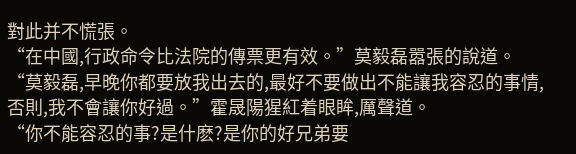對此并不慌張。
“在中國,行政命令比法院的傳票更有效。”莫毅磊嚣張的說道。
“莫毅磊,早晚你都要放我出去的,最好不要做出不能讓我容忍的事情,否則,我不會讓你好過。”霍晟陽猩紅着眼眸,厲聲道。
“你不能容忍的事?是什麽?是你的好兄弟要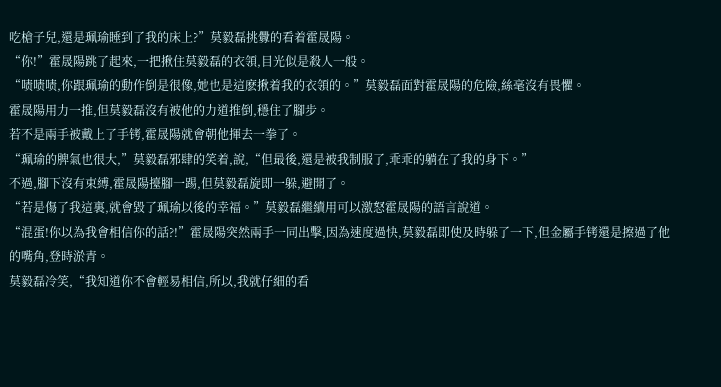吃槍子兒,還是珮瑜睡到了我的床上?”莫毅磊挑釁的看着霍晟陽。
“你!”霍晟陽跳了起來,一把揪住莫毅磊的衣領,目光似是殺人一般。
“啧啧啧,你跟珮瑜的動作倒是很像,她也是這麽揪着我的衣領的。”莫毅磊面對霍晟陽的危險,絲毫沒有畏懼。
霍晟陽用力一推,但莫毅磊沒有被他的力道推倒,穩住了腳步。
若不是兩手被戴上了手铐,霍晟陽就會朝他揮去一拳了。
“珮瑜的脾氣也很大,”莫毅磊邪肆的笑着,說,“但最後,還是被我制服了,乖乖的躺在了我的身下。”
不過,腳下沒有束縛,霍晟陽擡腳一踢,但莫毅磊旋即一躲,避開了。
“若是傷了我這裏,就會毀了珮瑜以後的幸福。”莫毅磊繼續用可以激怒霍晟陽的語言說道。
“混蛋!你以為我會相信你的話?!”霍晟陽突然兩手一同出擊,因為速度過快,莫毅磊即使及時躲了一下,但金屬手铐還是擦過了他的嘴角,登時淤青。
莫毅磊冷笑,“我知道你不會輕易相信,所以,我就仔細的看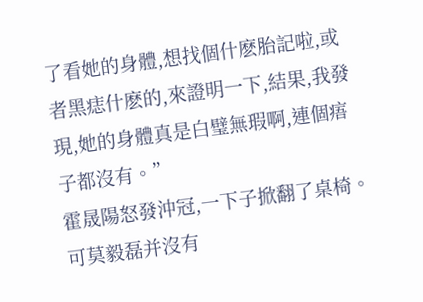了看她的身體,想找個什麽胎記啦,或者黑痣什麽的,來證明一下,結果,我發現,她的身體真是白璧無瑕啊,連個痦子都沒有。”
霍晟陽怒發沖冠,一下子掀翻了桌椅。
可莫毅磊并沒有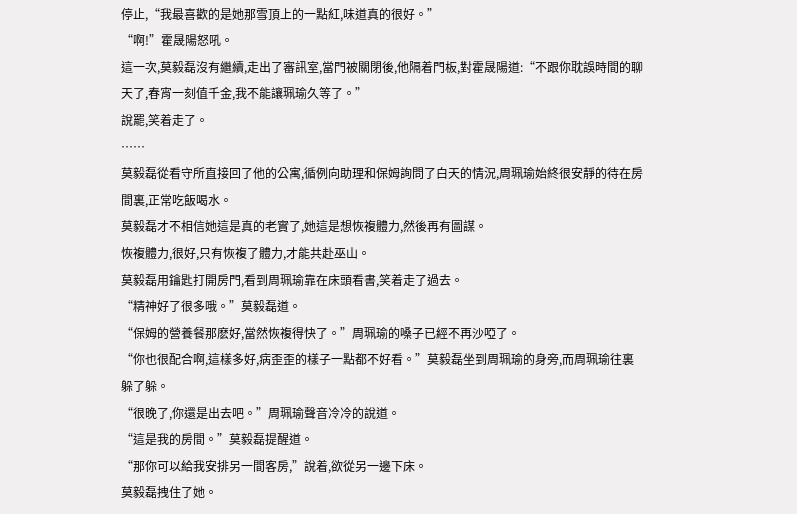停止,“我最喜歡的是她那雪頂上的一點紅,味道真的很好。”
“啊!”霍晟陽怒吼。
這一次,莫毅磊沒有繼續,走出了審訊室,當門被關閉後,他隔着門板,對霍晟陽道:“不跟你耽誤時間的聊天了,春宵一刻值千金,我不能讓珮瑜久等了。”
說罷,笑着走了。
……
莫毅磊從看守所直接回了他的公寓,循例向助理和保姆詢問了白天的情況,周珮瑜始終很安靜的待在房間裏,正常吃飯喝水。
莫毅磊才不相信她這是真的老實了,她這是想恢複體力,然後再有圖謀。
恢複體力,很好,只有恢複了體力,才能共赴巫山。
莫毅磊用鑰匙打開房門,看到周珮瑜靠在床頭看書,笑着走了過去。
“精神好了很多哦。”莫毅磊道。
“保姆的營養餐那麽好,當然恢複得快了。”周珮瑜的嗓子已經不再沙啞了。
“你也很配合啊,這樣多好,病歪歪的樣子一點都不好看。”莫毅磊坐到周珮瑜的身旁,而周珮瑜往裏躲了躲。
“很晚了,你還是出去吧。”周珮瑜聲音冷冷的說道。
“這是我的房間。”莫毅磊提醒道。
“那你可以給我安排另一間客房,”說着,欲從另一邊下床。
莫毅磊拽住了她。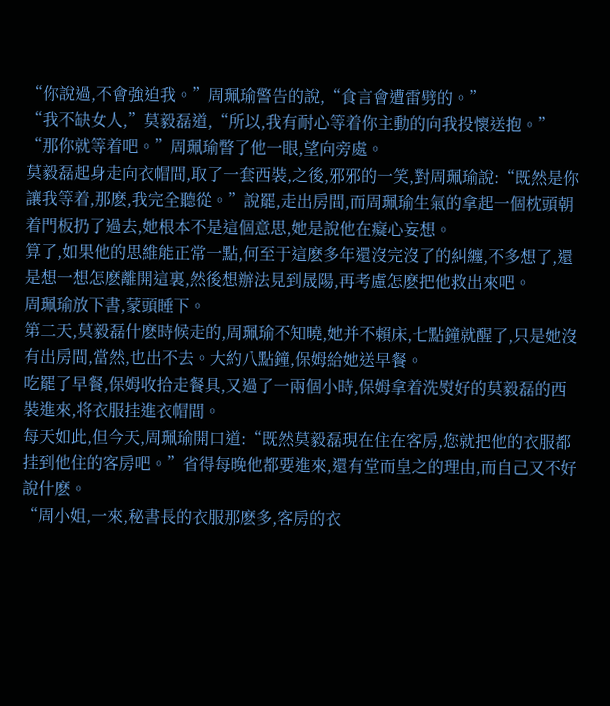“你說過,不會強迫我。”周珮瑜警告的說,“食言會遭雷劈的。”
“我不缺女人,”莫毅磊道,“所以,我有耐心等着你主動的向我投懷送抱。”
“那你就等着吧。”周珮瑜瞥了他一眼,望向旁處。
莫毅磊起身走向衣帽間,取了一套西裝,之後,邪邪的一笑,對周珮瑜說:“既然是你讓我等着,那麽,我完全聽從。”說罷,走出房間,而周珮瑜生氣的拿起一個枕頭朝着門板扔了過去,她根本不是這個意思,她是說他在癡心妄想。
算了,如果他的思維能正常一點,何至于這麽多年還沒完沒了的糾纏,不多想了,還是想一想怎麽離開這裏,然後想辦法見到晟陽,再考慮怎麽把他救出來吧。
周珮瑜放下書,蒙頭睡下。
第二天,莫毅磊什麽時候走的,周珮瑜不知曉,她并不賴床,七點鐘就醒了,只是她沒有出房間,當然,也出不去。大約八點鐘,保姆給她送早餐。
吃罷了早餐,保姆收拾走餐具,又過了一兩個小時,保姆拿着洗熨好的莫毅磊的西裝進來,将衣服挂進衣帽間。
每天如此,但今天,周珮瑜開口道:“既然莫毅磊現在住在客房,您就把他的衣服都挂到他住的客房吧。”省得每晚他都要進來,還有堂而皇之的理由,而自己又不好說什麽。
“周小姐,一來,秘書長的衣服那麽多,客房的衣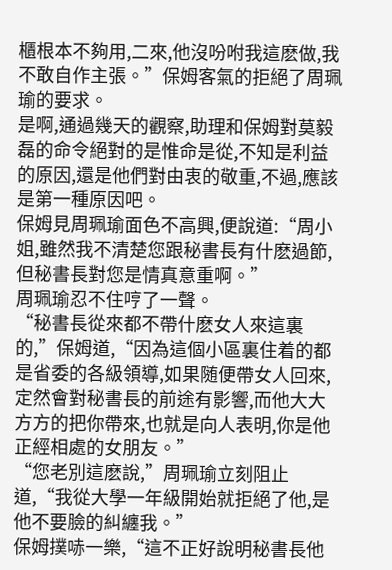櫃根本不夠用,二來,他沒吩咐我這麽做,我不敢自作主張。”保姆客氣的拒絕了周珮瑜的要求。
是啊,通過幾天的觀察,助理和保姆對莫毅磊的命令絕對的是惟命是從,不知是利益的原因,還是他們對由衷的敬重,不過,應該是第一種原因吧。
保姆見周珮瑜面色不高興,便說道:“周小姐,雖然我不清楚您跟秘書長有什麽過節,但秘書長對您是情真意重啊。”
周珮瑜忍不住哼了一聲。
“秘書長從來都不帶什麽女人來這裏的,”保姆道,“因為這個小區裏住着的都是省委的各級領導,如果随便帶女人回來,定然會對秘書長的前途有影響,而他大大方方的把你帶來,也就是向人表明,你是他正經相處的女朋友。”
“您老別這麽說,”周珮瑜立刻阻止道,“我從大學一年級開始就拒絕了他,是他不要臉的糾纏我。”
保姆撲哧一樂,“這不正好說明秘書長他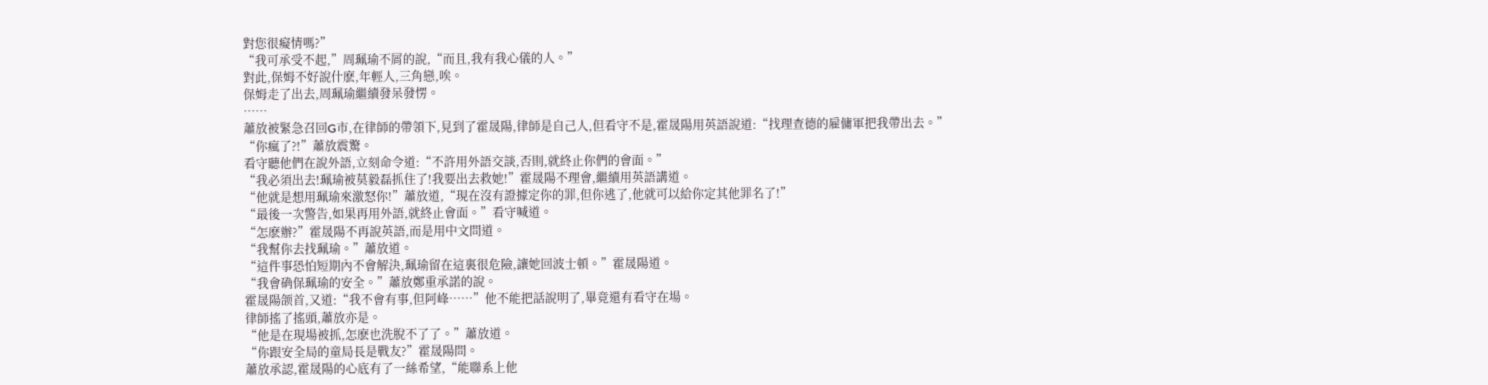對您很癡情嗎?”
“我可承受不起,”周珮瑜不屑的說,“而且,我有我心儀的人。”
對此,保姆不好說什麽,年輕人,三角戀,唉。
保姆走了出去,周珮瑜繼續發呆發愣。
……
蕭放被緊急召回G市,在律師的帶領下,見到了霍晟陽,律師是自己人,但看守不是,霍晟陽用英語說道:“找理查德的雇傭軍把我帶出去。”
“你瘋了?!”蕭放震驚。
看守聽他們在說外語,立刻命令道:“不許用外語交談,否則,就終止你們的會面。”
“我必須出去!珮瑜被莫毅磊抓住了!我要出去救她!”霍晟陽不理會,繼續用英語講道。
“他就是想用珮瑜來激怒你!”蕭放道,“現在沒有證據定你的罪,但你逃了,他就可以給你定其他罪名了!”
“最後一次警告,如果再用外語,就終止會面。”看守喊道。
“怎麽辦?”霍晟陽不再說英語,而是用中文問道。
“我幫你去找珮瑜。”蕭放道。
“這件事恐怕短期內不會解決,珮瑜留在這裏很危險,讓她回波士頓。”霍晟陽道。
“我會确保珮瑜的安全。”蕭放鄭重承諾的說。
霍晟陽颌首,又道:“我不會有事,但阿峰……”他不能把話說明了,畢竟還有看守在場。
律師搖了搖頭,蕭放亦是。
“他是在現場被抓,怎麽也洗脫不了了。”蕭放道。
“你跟安全局的童局長是戰友?”霍晟陽問。
蕭放承認,霍晟陽的心底有了一絲希望,“能聯系上他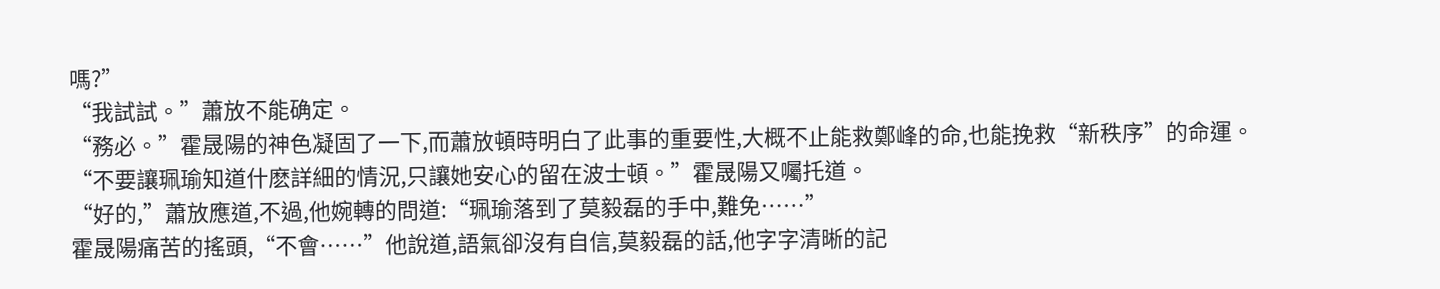嗎?”
“我試試。”蕭放不能确定。
“務必。”霍晟陽的神色凝固了一下,而蕭放頓時明白了此事的重要性,大概不止能救鄭峰的命,也能挽救“新秩序”的命運。
“不要讓珮瑜知道什麽詳細的情況,只讓她安心的留在波士頓。”霍晟陽又囑托道。
“好的,”蕭放應道,不過,他婉轉的問道:“珮瑜落到了莫毅磊的手中,難免……”
霍晟陽痛苦的搖頭,“不會……”他說道,語氣卻沒有自信,莫毅磊的話,他字字清晰的記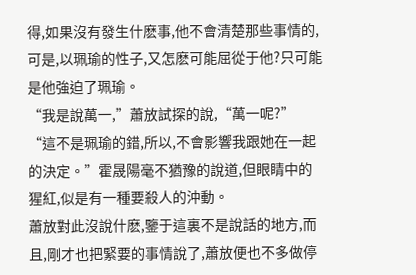得,如果沒有發生什麽事,他不會清楚那些事情的,可是,以珮瑜的性子,又怎麽可能屈從于他?只可能是他強迫了珮瑜。
“我是說萬一,”蕭放試探的說,“萬一呢?”
“這不是珮瑜的錯,所以,不會影響我跟她在一起的決定。”霍晟陽毫不猶豫的說道,但眼睛中的猩紅,似是有一種要殺人的沖動。
蕭放對此沒說什麽,鑒于這裏不是說話的地方,而且,剛才也把緊要的事情說了,蕭放便也不多做停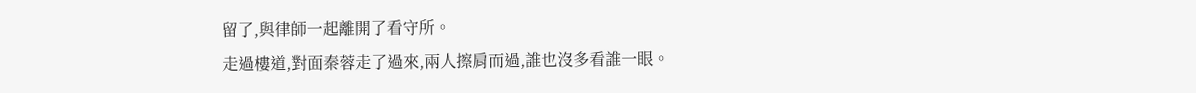留了,與律師一起離開了看守所。
走過樓道,對面秦蓉走了過來,兩人擦肩而過,誰也沒多看誰一眼。